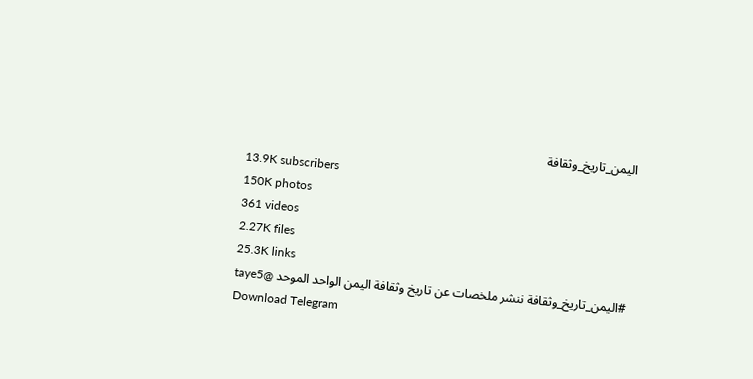اليمن_تاريخ_وثقافة
13.9K subscribers
150K photos
361 videos
2.27K files
25.3K links
#اليمن_تاريخ_وثقافة ننشر ملخصات عن تاريخ وثقافة اليمن الواحد الموحد @taye5
Download Telegram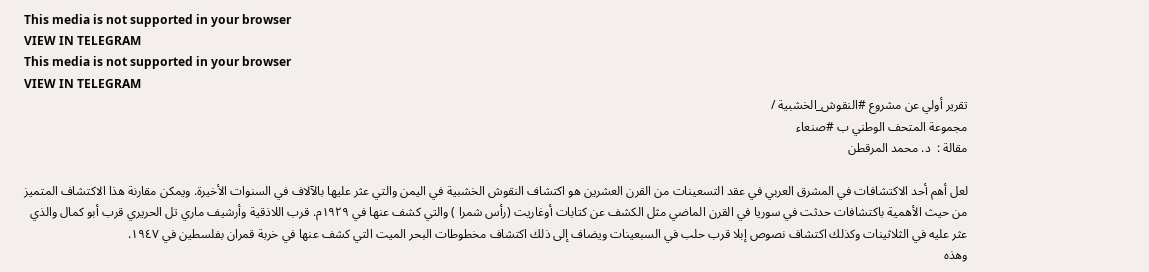This media is not supported in your browser
VIEW IN TELEGRAM
This media is not supported in your browser
VIEW IN TELEGRAM
تقرير أولي عن مشروع #النقوش_الخشبية /
مجموعة المتحف الوطني ب #صنعاء
مقالة :  د. محمد المرقطن

لعل أهم أحد الاكتشافات في المشرق العربي في عقد التسعينات من القرن العشرين هو اكتشاف النقوش الخشبية في اليمن والتي عثر عليها بالآلاف في السنوات الأخيرة. ويمكن مقارنة هذا الاكتشاف المتميز من حيث الأهمية باكتشافات حدثت في سوريا في القرن الماضي مثل الكشف عن كتابات أوغاريت (رأس شمرا ) والتي كشف عنها في ۱۹۲۹م. قرب اللاذقية وأرشيف ماري تل الحريري قرب أبو كمال والذي عثر عليه في الثلاثينات وكذلك اكتشاف نصوص إبلا قرب حلب في السبعينات ويضاف إلى ذلك اكتشاف مخطوطات البحر الميت التي كشف عنها في خربة قمران بفلسطين في ١٩٤٧.
وهذه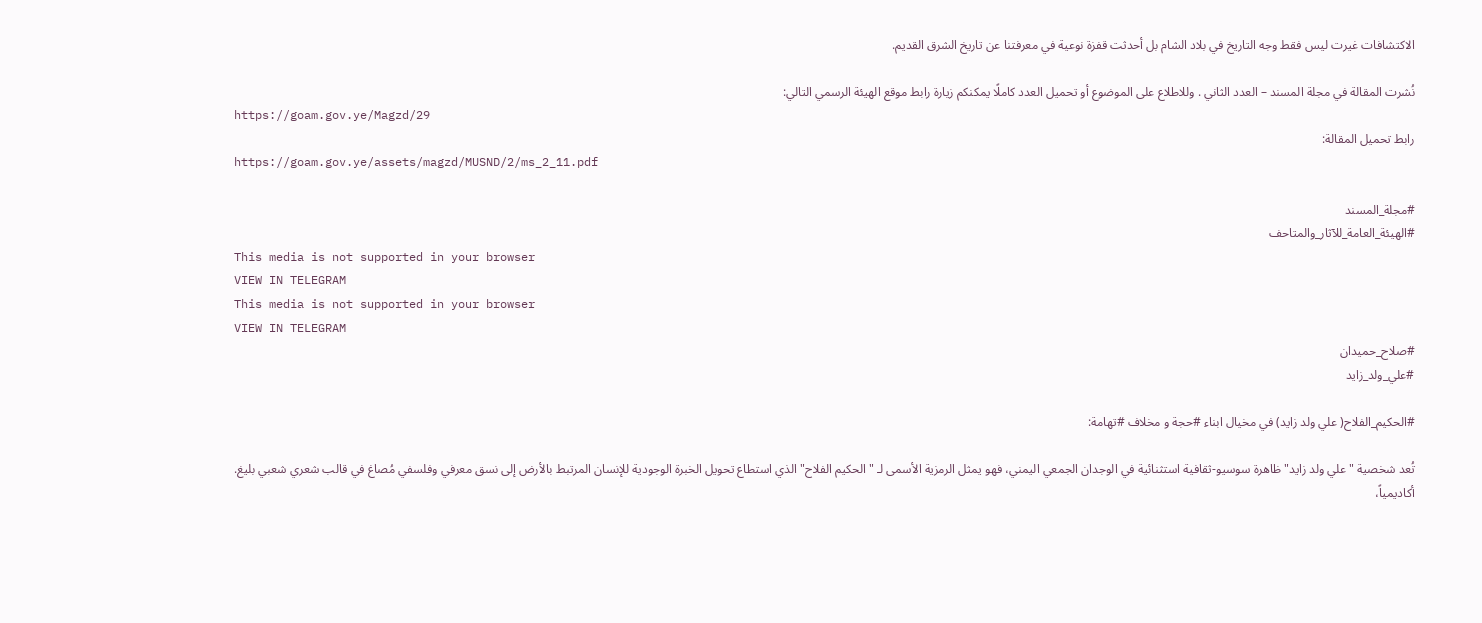الاكتشافات غيرت ليس فقط وجه التاريخ في بلاد الشام بل أحدثت قفزة نوعية في معرفتنا عن تاريخ الشرق القديم.

نُشرت المقالة في مجلة المسند – العدد الثاني . وللاطلاع على الموضوع أو تحميل العدد كاملًا يمكنكم زيارة رابط موقع الهيئة الرسمي التالي:
https://goam.gov.ye/Magzd/29
رابط تحميل المقالة:
https://goam.gov.ye/assets/magzd/MUSND/2/ms_2_11.pdf

#مجلة_المسند
#الهيئة_العامة_للآثار_والمتاحف
This media is not supported in your browser
VIEW IN TELEGRAM
This media is not supported in your browser
VIEW IN TELEGRAM
#صلاح_حميدان
#علي_ولد_زايد

#الحكيم_الفلاح( علي ولد زايد) في مخيال ابناء #حجة و مخلاف #تهامة:

تُعد شخصية "علي ولد زايد" ظاهرة سوسيو-ثقافية استثنائية في الوجدان الجمعي اليمني، فهو يمثل الرمزية الأسمى لـ "الحكيم الفلاح" الذي استطاع تحويل الخبرة الوجودية للإنسان المرتبط بالأرض إلى نسق معرفي وفلسفي مُصاغ في قالب شعري شعبي بليغ.
أكاديمياً،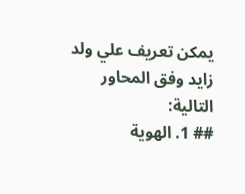يمكن تعريف علي ولد زايد وفق المحاور التالية:
## 1. الهوية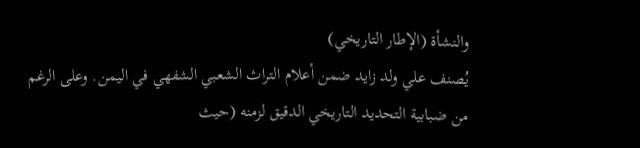والنشأة (الإطار التاريخي)
يُصنف علي ولد زايد ضمن أعلام التراث الشعبي الشفهي في اليمن. وعلى الرغم من ضبابية التحديد التاريخي الدقيق لزمنه (حيث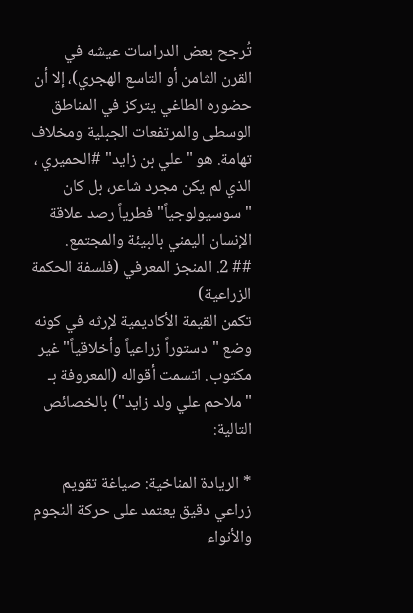تُرجح بعض الدراسات عيشه في القرن الثامن أو التاسع الهجري)، إلا أن حضوره الطاغي يتركز في المناطق الوسطى والمرتفعات الجبلية ومخلاف تهامة. هو "علي بن زايد" #الحميري ،
الذي لم يكن مجرد شاعر، بل كان "سوسيولوجياً" فطرياً رصد علاقة الإنسان اليمني بالبيئة والمجتمع.
## 2. المنجز المعرفي (فلسفة الحكمة الزراعية)
تكمن القيمة الأكاديمية لإرثه في كونه وضع "دستوراً زراعياً وأخلاقياً" غير مكتوب. اتسمت أقواله (المعروفة بـ "ملاحم علي ولد زايد") بالخصائص التالية:

* الريادة المناخية: صياغة تقويم زراعي دقيق يعتمد على حركة النجوم والأنواء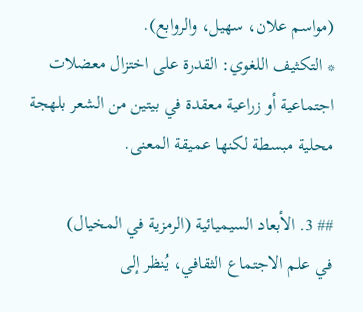(مواسم علان، سهيل، والروابع).
* التكثيف اللغوي: القدرة على اختزال معضلات اجتماعية أو زراعية معقدة في بيتين من الشعر بلهجة محلية مبسطة لكنها عميقة المعنى.

## 3. الأبعاد السيميائية (الرمزية في المخيال)
في علم الاجتماع الثقافي، يُنظر إلى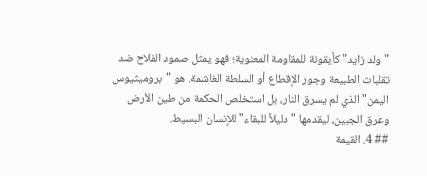"ولد زايد" كأيقونة للمقاومة المعنوية؛ فهو يمثل صمود الفلاح ضد تقلبات الطبيعة وجور الإقطاع أو السلطة الغاشمة. هو "بروميثيوس اليمن" الذي لم يسرق النار، بل استخلص الحكمة من طين الأرض وعرق الجبين، ليقدمها "دليلاً للبقاء" للإنسان البسيط.
## 4. القيمة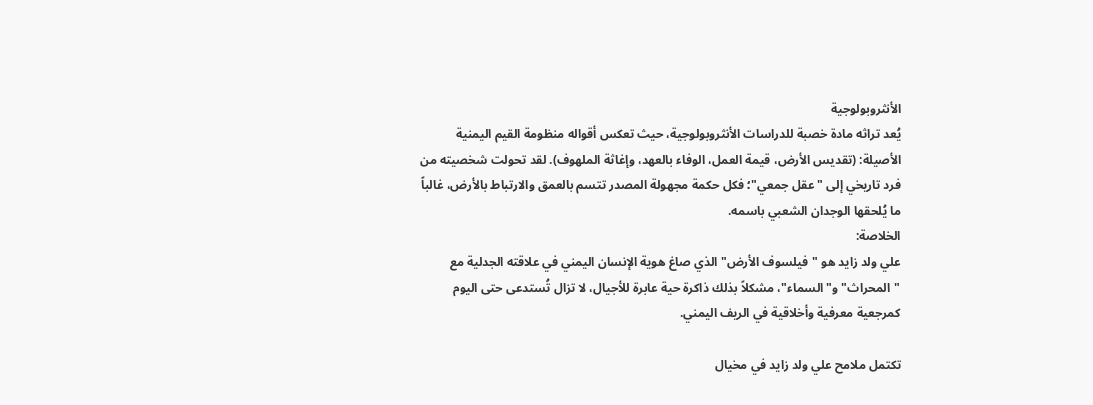الأنثروبولوجية
يُعد تراثه مادة خصبة للدراسات الأنثروبولوجية، حيث تعكس أقواله منظومة القيم اليمنية الأصيلة: (تقديس الأرض، قيمة العمل، الوفاء بالعهد، وإغاثة الملهوف). لقد تحولت شخصيته من فرد تاريخي إلى "عقل جمعي"؛ فكل حكمة مجهولة المصدر تتسم بالعمق والارتباط بالأرض، غالباً ما يُلحقها الوجدان الشعبي باسمه.
الخلاصة:
علي ولد زايد هو "فيلسوف الأرض" الذي صاغ هوية الإنسان اليمني في علاقته الجدلية مع "المحراث" و"السماء"، مشكلاً بذلك ذاكرة حية عابرة للأجيال، لا تزال تُستدعى حتى اليوم كمرجعية معرفية وأخلاقية في الريف اليمني.

تكتمل ملامح علي ولد زايد في مخيال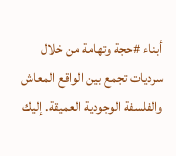أبناء #حجة وتهامة من خلال سرديات تجمع بين الواقع المعاش والفلسفة الوجودية العميقة. إليك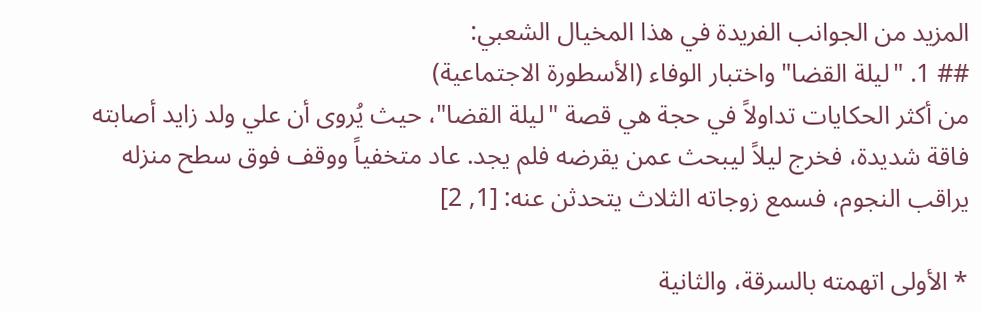المزيد من الجوانب الفريدة في هذا المخيال الشعبي:
## 1. "ليلة القضا" واختبار الوفاء (الأسطورة الاجتماعية)
من أكثر الحكايات تداولاً في حجة هي قصة "ليلة القضا"، حيث يُروى أن علي ولد زايد أصابته فاقة شديدة، فخرج ليلاً ليبحث عمن يقرضه فلم يجد. عاد متخفياً ووقف فوق سطح منزله يراقب النجوم، فسمع زوجاته الثلاث يتحدثن عنه: [1, 2]

* الأولى اتهمته بالسرقة، والثانية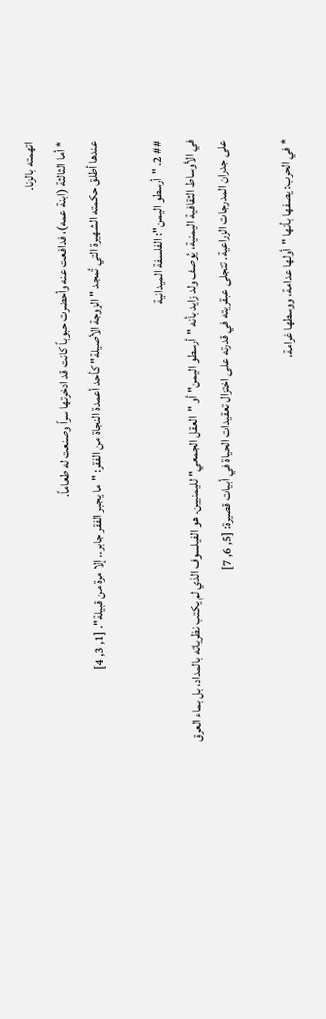اتهمته بالزنا.
* أما الثالثة (ابنة عمه)، فدافعت عنه وأحضرت حبوباً كانت قد ادخرتها سراً وصنعت له طعاماً.
عندها أطلق حكمته الشهيرة التي تُمجد "الزوجة الأصيلة" كأحد أعمدة النجاة من الفقر: "ما يجبر الفقر جابر.. إلا مرة من قبيلة". [1, 3, 4]

## 2. "أرسطو اليمن": الفلسفة الميدانية
في الأوساط الثقافية اليمنية، يُوصف ولد زايد بأنه "أرسطو اليمن" أو "العقل الجمعي" لليمنيين. هو الفيلسوف الذي لم يكتب نظرياته بالمداد، بل بماء العرق على جدران المدرجات الزراعية. تتجلى عبقريته في قدرته على اختزال تعقيدات الحياة في أبيات قصيرة: [5, 6, 7]

* في الحرب: يصفها بأنها "أولها عدامة، ووسطها غرامة،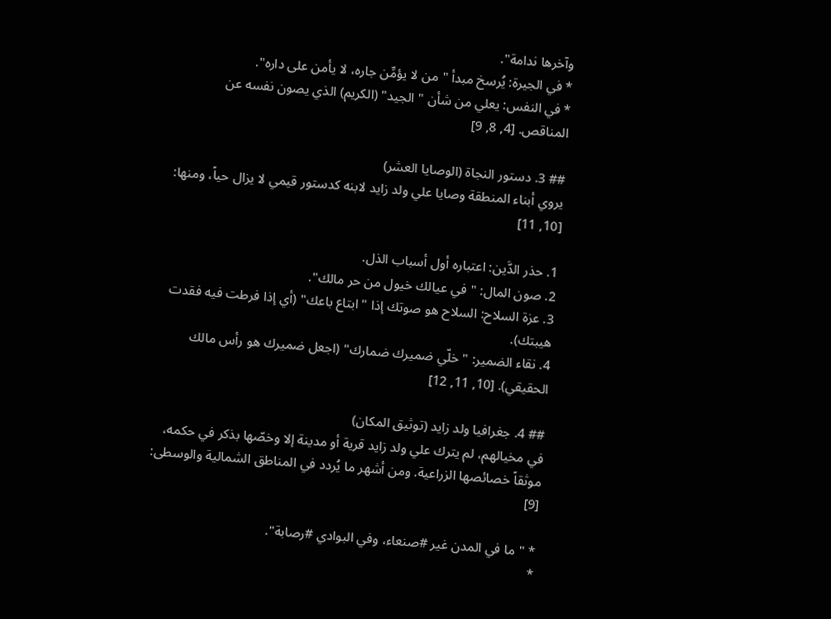وآخرها ندامة".
* في الجيرة: يُرسخ مبدأ "من لا يؤمِّن جاره، لا يأمن على داره".
* في النفس: يعلي من شأن "الجيد" (الكريم) الذي يصون نفسه عن المناقص. [4, 8, 9]

## 3. دستور النجاة (الوصايا العشر)
يروي أبناء المنطقة وصايا علي ولد زايد لابنه كدستور قيمي لا يزال حياً، ومنها: [10, 11]

1. حذر الدَّين: اعتباره أول أسباب الذل.
2. صون المال: "في عيالك خيول من حر مالك".
3. عزة السلاح: السلاح هو صوتك إذا "ابتاع باعك" (أي إذا فرطت فيه فقدت هيبتك).
4. نقاء الضمير: "خلّي ضميرك ضمارك" (اجعل ضميرك هو رأس مالك الحقيقي). [10, 11, 12]

## 4. جغرافيا ولد زايد (توثيق المكان)
في مخيالهم، لم يترك علي ولد زايد قرية أو مدينة إلا وخصّها بذكر في حكمه، موثقاً خصائصها الزراعية. ومن أشهر ما يُردد في المناطق الشمالية والوسطى: [9]

* "ما في المدن غير #صنعاء، وفي البوادي #رصابة".
*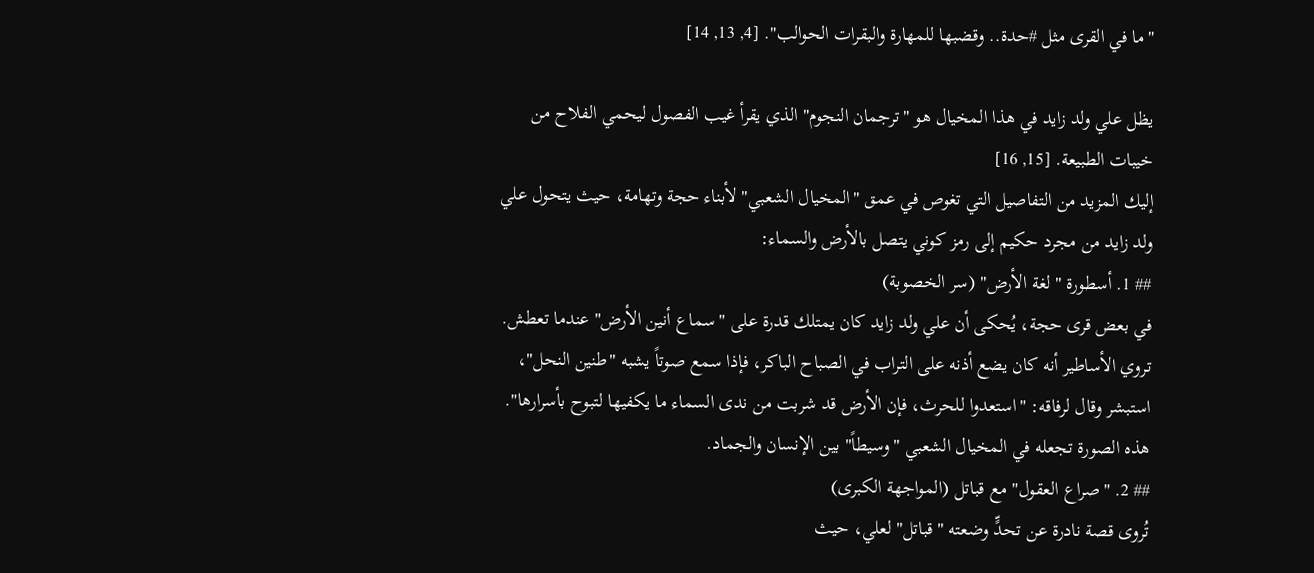"ما في القرى مثل #حدة.. وقضبها للمهارة والبقرات الحوالب". [4, 13, 14]

يظل علي ولد زايد في هذا المخيال هو "ترجمان النجوم" الذي يقرأ غيب الفصول ليحمي الفلاح من خيبات الطبيعة. [15, 16]
إليك المزيد من التفاصيل التي تغوص في عمق "المخيال الشعبي" لأبناء حجة وتهامة، حيث يتحول علي ولد زايد من مجرد حكيم إلى رمز كوني يتصل بالأرض والسماء:
## 1. أسطورة "لغة الأرض" (سر الخصوبة)
في بعض قرى حجة، يُحكى أن علي ولد زايد كان يمتلك قدرة على "سماع أنين الأرض" عندما تعطش. تروي الأساطير أنه كان يضع أذنه على التراب في الصباح الباكر، فإذا سمع صوتاً يشبه "طنين النحل"، استبشر وقال لرفاقه: "استعدوا للحرث، فإن الأرض قد شربت من ندى السماء ما يكفيها لتبوح بأسرارها". هذه الصورة تجعله في المخيال الشعبي "وسيطاً" بين الإنسان والجماد.
## 2. "صراع العقول" مع قباتل (المواجهة الكبرى)
تُروى قصة نادرة عن تحدٍّ وضعته "قباتل" لعلي، حيث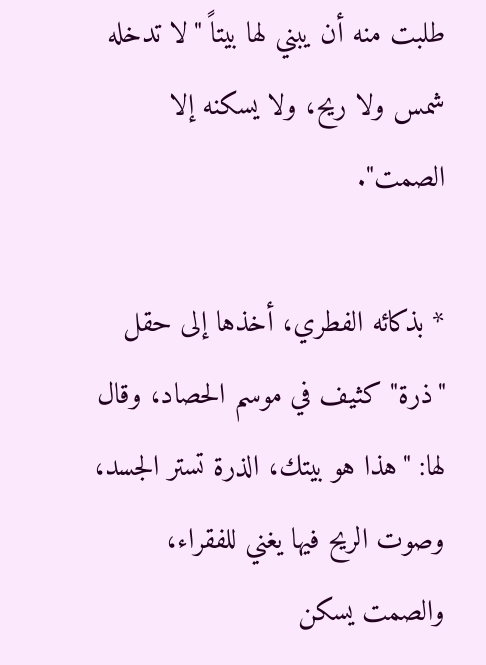طلبت منه أن يبني لها بيتاً "لا تدخله شمس ولا ريح، ولا يسكنه إلا الصمت".

* بذكائه الفطري، أخذها إلى حقل "ذرة" كثيف في موسم الحصاد، وقال لها: "هذا هو بيتك، الذرة تستر الجسد، وصوت الريح فيها يغني للفقراء، والصمت يسكن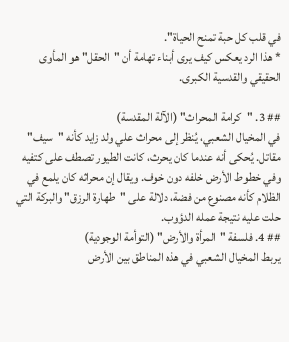في قلب كل حبة تمنح الحياة".
* هذا الرد يعكس كيف يرى أبناء تهامة أن "الحقل" هو المأوى الحقيقي والقدسية الكبرى.

## 3. "كرامة المحراث" (الآلة المقدسة)
في المخيال الشعبي، يُنظر إلى محراث علي ولد زايد كأنه "سيف" مقاتل. يُحكى أنه عندما كان يحرث، كانت الطيور تصطف على كتفيه وفي خطوط الأرض خلفه دون خوف. ويقال إن محراثه كان يلمع في الظلام كأنه مصنوع من فضة، دلالة على "طهارة الرزق" والبركة التي حلت عليه نتيجة عمله الدؤوب.
## 4. فلسفة "المرأة والأرض" (التوأمة الوجودية)
يربط المخيال الشعبي في هذه المناطق بين الأرض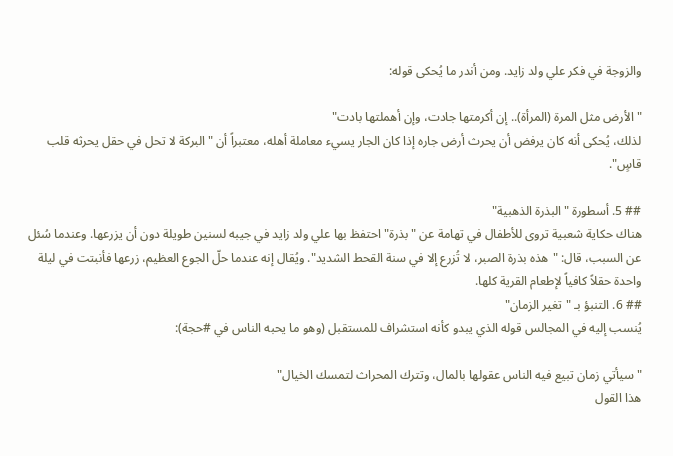والزوجة في فكر علي ولد زايد. ومن أندر ما يُحكى قوله:

"الأرض مثل المرة (المرأة).. إن أكرمتها جادت، وإن أهملتها بادت"
لذلك، يُحكى أنه كان يرفض أن يحرث أرض جاره إذا كان الجار يسيء معاملة أهله، معتبراً أن "البركة لا تحل في حقل يحرثه قلب قاسٍ".

## 5. أسطورة "البذرة الذهبية"
هناك حكاية شعبية تروى للأطفال في تهامة عن "بذرة" احتفظ بها علي ولد زايد في جيبه لسنين طويلة دون أن يزرعها. وعندما سُئل عن السبب، قال: "هذه بذرة الصبر، لا تُزرع إلا في سنة القحط الشديد". ويُقال إنه عندما حلّ الجوع العظيم، زرعها فأنبتت في ليلة واحدة حقلاً كافياً لإطعام القرية كلها.
## 6. التنبؤ بـ "تغير الزمان"
يُنسب إليه في المجالس قوله الذي يبدو كأنه استشراف للمستقبل (وهو ما يحبه الناس في #حجة):

"سيأتي زمان تبيع فيه الناس عقولها بالمال، وتترك المحراث لتمسك الخيال"
هذا القول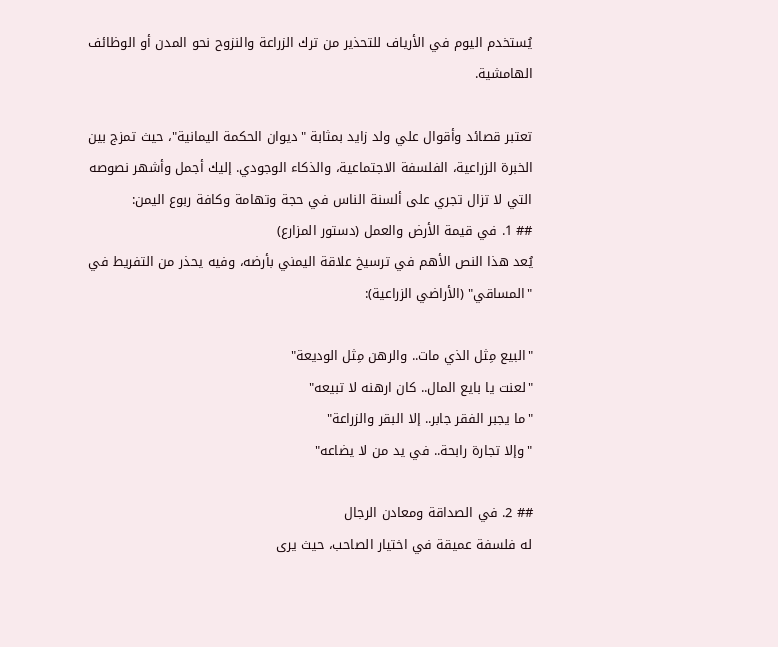يُستخدم اليوم في الأرياف للتحذير من ترك الزراعة والنزوح نحو المدن أو الوظائف الهامشية.

تعتبر قصائد وأقوال علي ولد زايد بمثابة "ديوان الحكمة اليمانية"، حيث تمزج بين الخبرة الزراعية، الفلسفة الاجتماعية، والذكاء الوجودي. إليك أجمل وأشهر نصوصه التي لا تزال تجري على ألسنة الناس في حجة وتهامة وكافة ربوع اليمن:
## 1. في قيمة الأرض والعمل (دستور المزارع)
يُعد هذا النص الأهم في ترسيخ علاقة اليمني بأرضه، وفيه يحذر من التفريط في "المساقي" (الأراضي الزراعية):

"البيع مِثل الذي مات.. والرهن مِثل الوديعة"
"لعنت يا بايع المال.. كان ارهنه لا تبيعه"
"ما يجبر الفقر جابر.. إلا البقر والزراعة"
"وإلا تجارة رابحة.. في يد من لا يضاعه"

## 2. في الصداقة ومعادن الرجال
له فلسفة عميقة في اختيار الصاحب، حيث يرى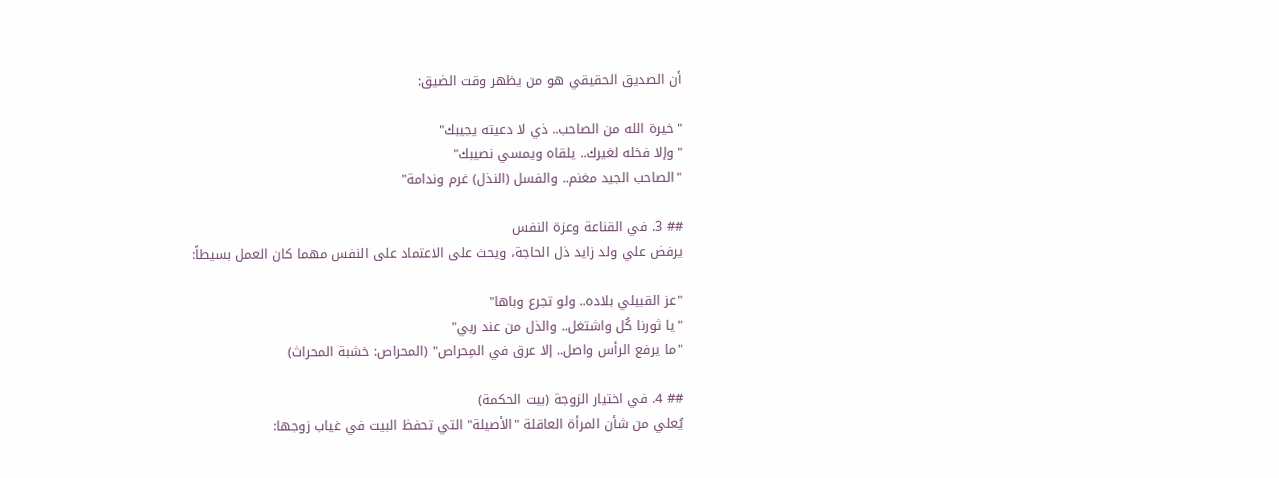أن الصديق الحقيقي هو من يظهر وقت الضيق:

"خيرة الله من الصاحب.. ذي لا دعيته يجيبك"
"وإلا فخله لغيرك.. يلقاه ويمسي نصيبك"
"الصاحب الجيد مغنم.. والفسل (النذل) غرم وندامة"

## 3. في القناعة وعزة النفس
يرفض علي ولد زايد ذل الحاجة، ويحث على الاعتماد على النفس مهما كان العمل بسيطاً:

"عز القبيلي بلاده.. ولو تجرع وباها"
"يا ثورنا كُل واشتغل.. والذل من عند ربي"
"ما يرفع الرأس واصل.. إلا عرق في المِحراص" (المحراص: خشبة المحراث)

## 4. في اختيار الزوجة (بيت الحكمة)
يُعلي من شأن المرأة العاقلة "الأصيلة" التي تحفظ البيت في غياب زوجها: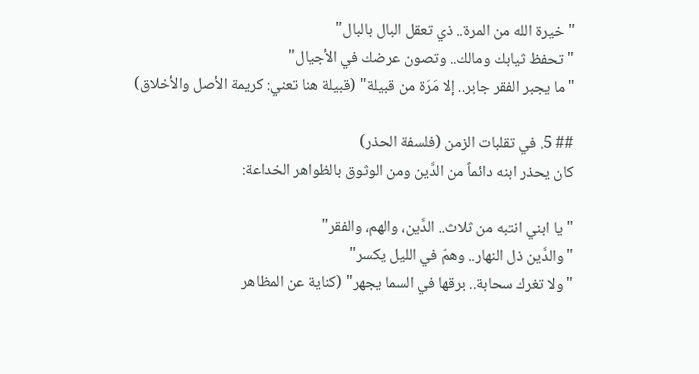"خيرة الله من المرة.. ذي تعقل البال بالبال"
"تحفظ ثيابك ومالك.. وتصون عرضك في الأجيال"
"ما يجبر الفقر جابر.. إلا مَرَة من قبيلة" (قبيلة هنا تعني: كريمة الأصل والأخلاق)

## 5. في تقلبات الزمن (فلسفة الحذر)
كان يحذر ابنه دائماً من الدَّين ومن الوثوق بالظواهر الخداعة:

"يا ابني انتبه من ثلاث.. الدَّين، والهم، والفقر"
"والدَّين ذل النهار.. وهمّ في الليل يكسر"
"ولا تغرك سحابة.. برقها في السما يجهر" (كناية عن المظاهر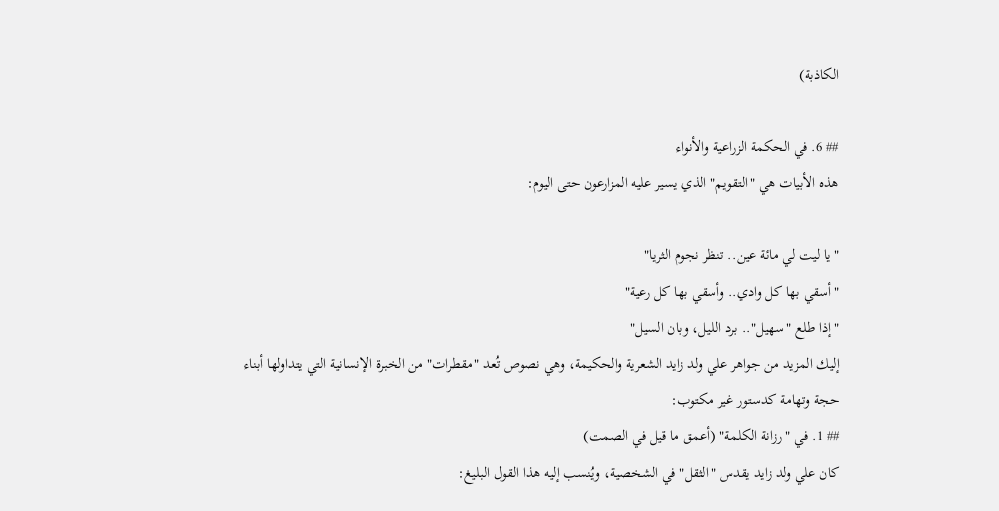الكاذبة)

## 6. في الحكمة الزراعية والأنواء
هذه الأبيات هي "التقويم" الذي يسير عليه المزارعون حتى اليوم:

"يا ليت لي مائة عين.. تنظر نجوم الثريا"
"أسقي بها كل وادي.. وأسقي بها كل رعية"
"إذا طلع "سهيل".. برد الليل، وبان السيل"
إليك المزيد من جواهر علي ولد زايد الشعرية والحكيمة، وهي نصوص تُعد "مقطرات" من الخبرة الإنسانية التي يتداولها أبناء حجة وتهامة كدستور غير مكتوب:
## 1. في "رزانة الكلمة" (أعمق ما قيل في الصمت)
كان علي ولد زايد يقدس "الثقل" في الشخصية، ويُنسب إليه هذا القول البليغ: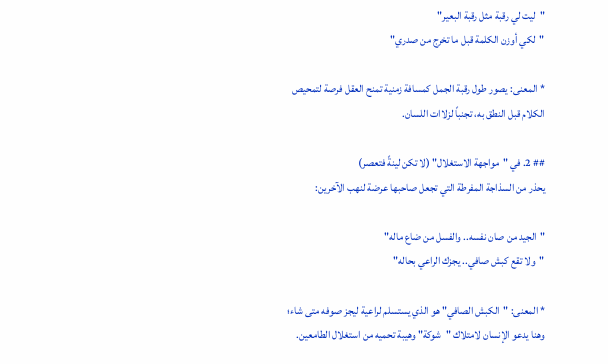"ليت لي رقبة مثل رقبة البعير"
"لكي أوزن الكلمة قبل ما تخرج من صدري"

* المعنى: يصور طول رقبة الجمل كمسافة زمنية تمنح العقل فرصة لتمحيص الكلام قبل النطق به، تجنباً لزلاات اللسان.

## 2. في "مواجهة الاستغلال" (لا تكن لينةً فتعصر)
يحذر من السذاجة المفرطة التي تجعل صاحبها عرضة لنهب الآخرين:

"الجيد من صان نفسه.. والفسل من ضاع ماله"
"ولا تقع كبش صافي.. يجزك الراعي بحاله"

* المعنى: "الكبش الصافي" هو الذي يستسلم لراعية ليجز صوفه متى شاء؛ وهنا يدعو الإنسان لامتلاك "شوكة" وهيبة تحميه من استغلال الطامعين.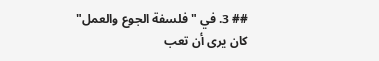## 3. في "فلسفة الجوع والعمل"
كان يرى أن تعب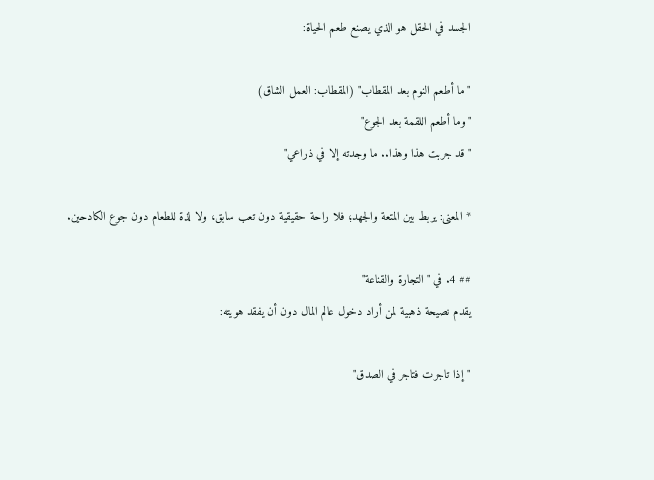الجسد في الحقل هو الذي يصنع طعم الحياة:

"ما أطعم النوم بعد المقطاب" (المقطاب: العمل الشاق)
"وما أطعم اللقمة بعد الجوع"
"قد جربت هذا وهذا.. ما وجدته إلا في ذراعي"

* المعنى: يربط بين المتعة والجهد؛ فلا راحة حقيقية دون تعب سابق، ولا لذة للطعام دون جوع الكادحين.

## 4. في "التجارة والقناعة"
يقدم نصيحة ذهبية لمن أراد دخول عالم المال دون أن يفقد هويته:

"إذا تاجرت فتاجر في الصدق"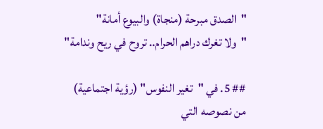"الصدق مبرحة (منجاة) والبيوع أمانة"
"ولا تغرك دراهم الحرام.. تروح في ريح وندامة"

## 5. في "تغير النفوس" (رؤية اجتماعية)
من نصوصه التي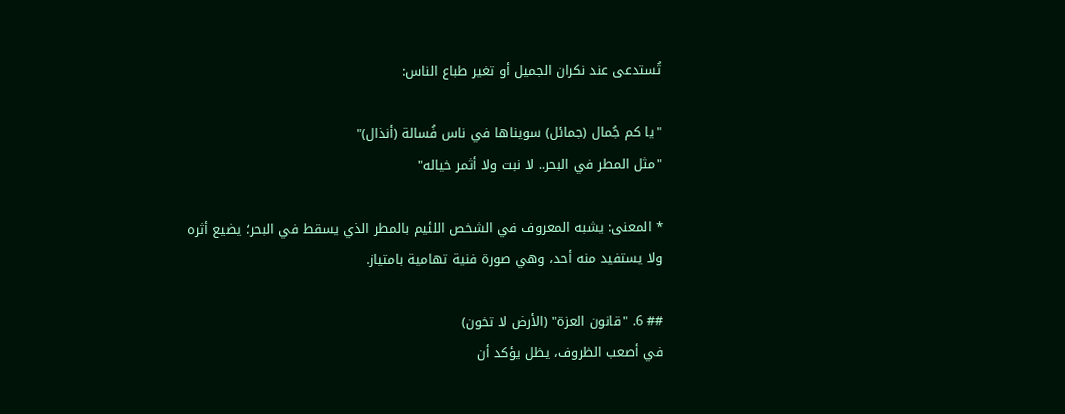تُستدعى عند نكران الجميل أو تغير طباع الناس:

"يا كم جُمال (جمائل) سويناها في ناس فُسالة (أنذال)"
"مثل المطر في البحر.. لا نبت ولا أثمر خياله"

* المعنى: يشبه المعروف في الشخص اللئيم بالمطر الذي يسقط في البحر؛ يضيع أثره ولا يستفيد منه أحد، وهي صورة فنية تهامية بامتياز.

## 6. "قانون العزة" (الأرض لا تخون)
في أصعب الظروف، يظل يؤكد أن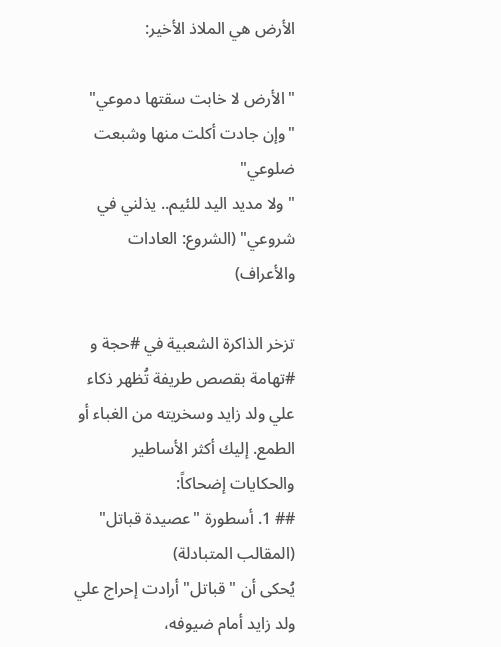الأرض هي الملاذ الأخير:

"الأرض لا خابت سقتها دموعي"
"وإن جادت أكلت منها وشبعت ضلوعي"
"ولا مديد اليد للئيم.. يذلني في شروعي" (الشروع: العادات والأعراف)

تزخر الذاكرة الشعبية في #حجة و #تهامة بقصص طريفة تُظهر ذكاء علي ولد زايد وسخريته من الغباء أو الطمع. إليك أكثر الأساطير والحكايات إضحاكاً:
## 1. أسطورة "عصيدة قباتل" (المقالب المتبادلة)
يُحكى أن "قباتل" أرادت إحراج علي ولد زايد أمام ضيوفه،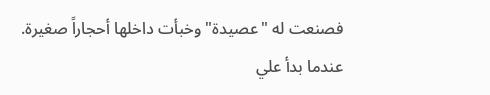فصنعت له "عصيدة" وخبأت داخلها أحجاراً صغيرة.
عندما بدأ علي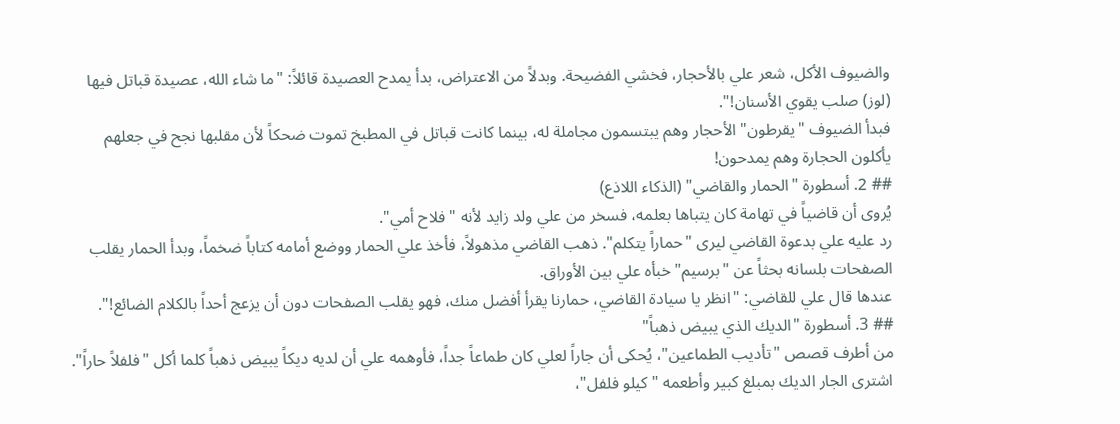والضيوف الأكل، شعر علي بالأحجار، فخشي الفضيحة. وبدلاً من الاعتراض، بدأ يمدح العصيدة قائلاً: "ما شاء الله، عصيدة قباتل فيها (لوز) صلب يقوي الأسنان!".
فبدأ الضيوف "يقرطون" الأحجار وهم يبتسمون مجاملة له، بينما كانت قباتل في المطبخ تموت ضحكاً لأن مقلبها نجح في جعلهم يأكلون الحجارة وهم يمدحون!
## 2. أسطورة "الحمار والقاضي" (الذكاء اللاذع)
يُروى أن قاضياً في تهامة كان يتباها بعلمه، فسخر من علي ولد زايد لأنه "فلاح أمي".
رد عليه علي بدعوة القاضي ليرى "حماراً يتكلم". ذهب القاضي مذهولاً، فأخذ علي الحمار ووضع أمامه كتاباً ضخماً، وبدأ الحمار يقلب الصفحات بلسانه بحثاً عن "برسيم" خبأه علي بين الأوراق.
عندها قال علي للقاضي: "انظر يا سيادة القاضي، حمارنا يقرأ أفضل منك، فهو يقلب الصفحات دون أن يزعج أحداً بالكلام الضائع!".
## 3. أسطورة "الديك الذي يبيض ذهباً"
من أطرف قصص "تأديب الطماعين"، يُحكى أن جاراً لعلي كان طماعاً جداً، فأوهمه علي أن لديه ديكاً يبيض ذهباً كلما أكل "فلفلاً حاراً".
اشترى الجار الديك بمبلغ كبير وأطعمه "كيلو فلفل"،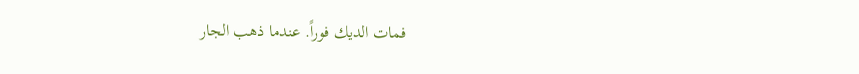فمات الديك فوراً. عندما ذهب الجار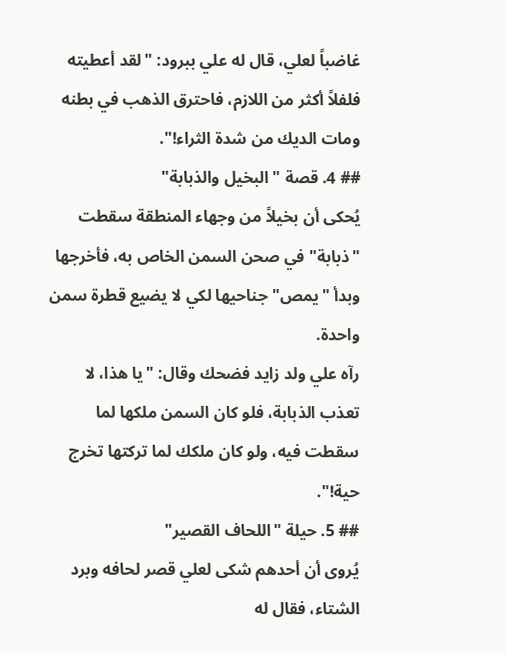غاضباً لعلي، قال له علي ببرود: "لقد أعطيته فلفلاً أكثر من اللازم، فاحترق الذهب في بطنه ومات الديك من شدة الثراء!".
## 4. قصة "البخيل والذبابة"
يُحكى أن بخيلاً من وجهاء المنطقة سقطت "ذبابة" في صحن السمن الخاص به، فأخرجها وبدأ "يمص" جناحيها لكي لا يضيع قطرة سمن واحدة.
رآه علي ولد زايد فضحك وقال: "يا هذا، لا تعذب الذبابة، فلو كان السمن ملكها لما سقطت فيه، ولو كان ملكك لما تركتها تخرج حية!".
## 5. حيلة "اللحاف القصير"
يُروى أن أحدهم شكى لعلي قصر لحافه وبرد الشتاء، فقال له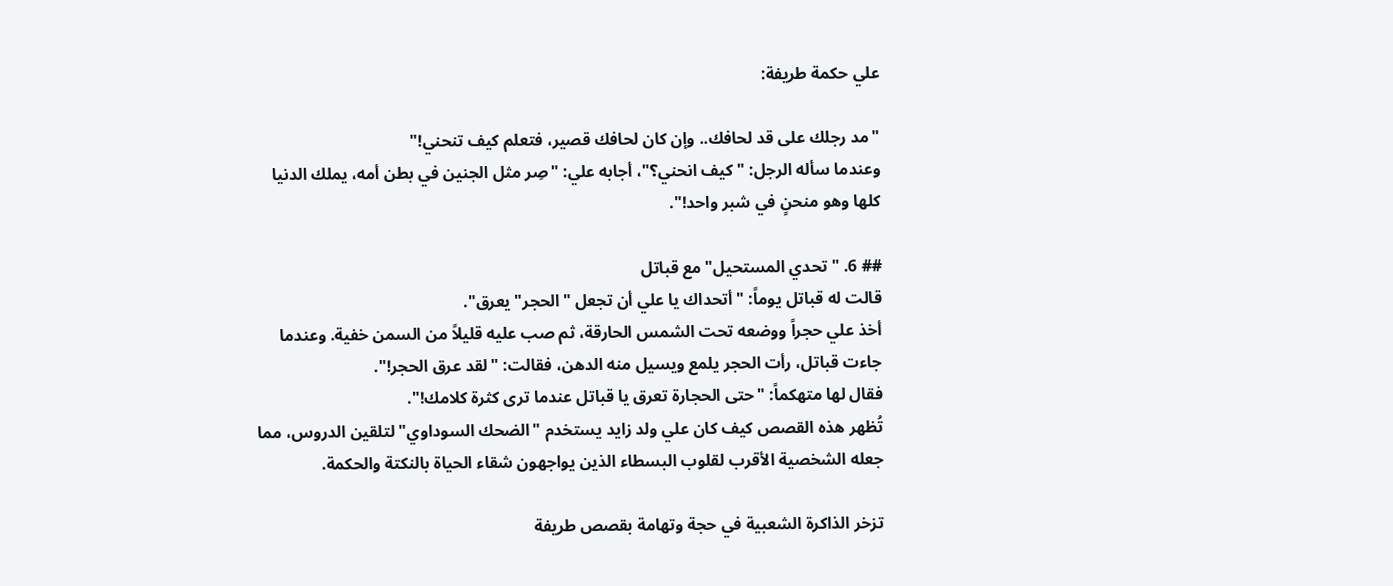علي حكمة طريفة:

"مد رجلك على قد لحافك.. وإن كان لحافك قصير، فتعلم كيف تنحني!"
وعندما سأله الرجل: "كيف انحني؟"، أجابه علي: "صِر مثل الجنين في بطن أمه، يملك الدنيا كلها وهو منحنٍ في شبر واحد!".

## 6. "تحدي المستحيل" مع قباتل
قالت له قباتل يوماً: "أتحداك يا علي أن تجعل "الحجر" يعرق".
أخذ علي حجراً ووضعه تحت الشمس الحارقة، ثم صب عليه قليلاً من السمن خفية. وعندما جاءت قباتل، رأت الحجر يلمع ويسيل منه الدهن، فقالت: "لقد عرق الحجر!".
فقال لها متهكماً: "حتى الحجارة تعرق يا قباتل عندما ترى كثرة كلامك!".
تُظهر هذه القصص كيف كان علي ولد زايد يستخدم "الضحك السوداوي" لتلقين الدروس، مما جعله الشخصية الأقرب لقلوب البسطاء الذين يواجهون شقاء الحياة بالنكتة والحكمة.

تزخر الذاكرة الشعبية في حجة وتهامة بقصص طريفة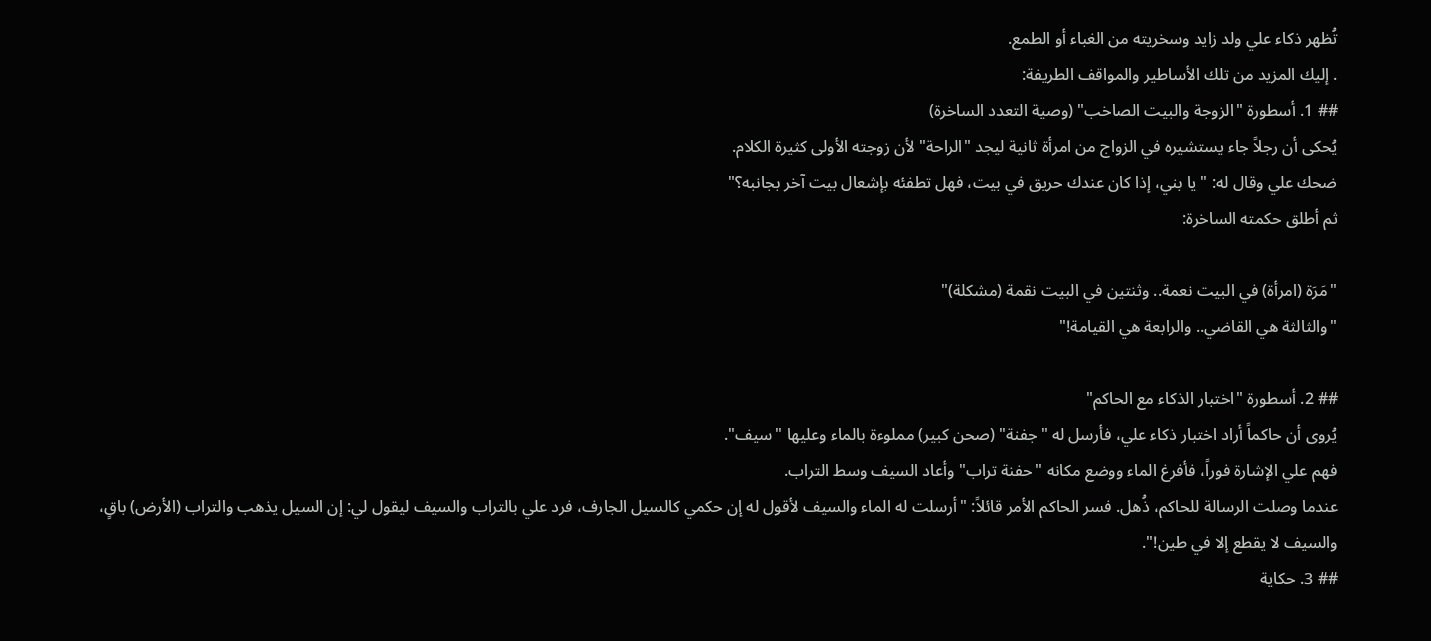تُظهر ذكاء علي ولد زايد وسخريته من الغباء أو الطمع.
. إليك المزيد من تلك الأساطير والمواقف الطريفة:
## 1. أسطورة "الزوجة والبيت الصاخب" (وصية التعدد الساخرة)
يُحكى أن رجلاً جاء يستشيره في الزواج من امرأة ثانية ليجد "الراحة" لأن زوجته الأولى كثيرة الكلام.
ضحك علي وقال له: "يا بني، إذا كان عندك حريق في بيت، فهل تطفئه بإشعال بيت آخر بجانبه؟"
ثم أطلق حكمته الساخرة:

"مَرَة (امرأة) في البيت نعمة.. وثنتين في البيت نقمة (مشكلة)"
"والثالثة هي القاضي.. والرابعة هي القيامة!"

## 2. أسطورة "اختبار الذكاء مع الحاكم"
يُروى أن حاكماً أراد اختبار ذكاء علي، فأرسل له "جفنة" (صحن كبير) مملوءة بالماء وعليها "سيف".
فهم علي الإشارة فوراً، فأفرغ الماء ووضع مكانه "حفنة تراب" وأعاد السيف وسط التراب.
عندما وصلت الرسالة للحاكم، ذُهل. فسر الحاكم الأمر قائلاً: "أرسلت له الماء والسيف لأقول له إن حكمي كالسيل الجارف، فرد علي بالتراب والسيف ليقول لي: إن السيل يذهب والتراب (الأرض) باقٍ، والسيف لا يقطع إلا في طين!".
## 3. حكاية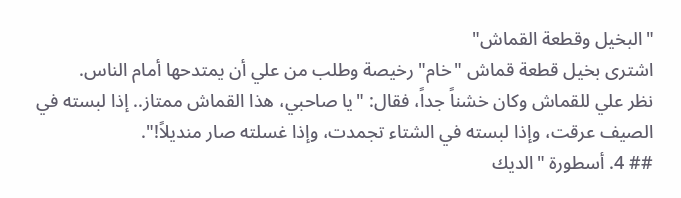"البخيل وقطعة القماش"
اشترى بخيل قطعة قماش "خام" رخيصة وطلب من علي أن يمتدحها أمام الناس.
نظر علي للقماش وكان خشناً جداً، فقال: "يا صاحبي، هذا القماش ممتاز.. إذا لبسته في الصيف عرقت، وإذا لبسته في الشتاء تجمدت، وإذا غسلته صار منديلاً!".
## 4. أسطورة "الديك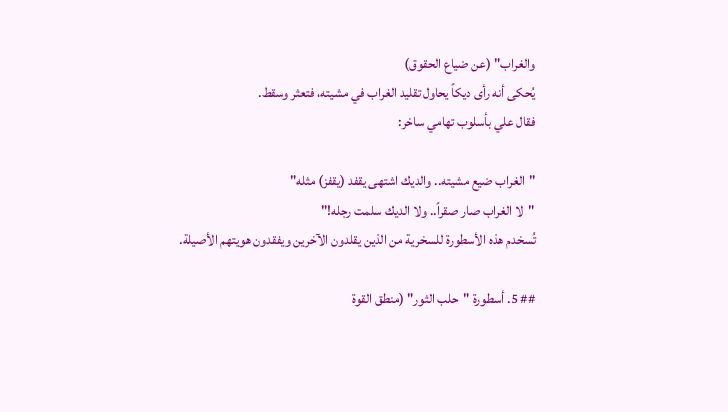والغراب" (عن ضياع الحقوق)
يُحكى أنه رأى ديكاً يحاول تقليد الغراب في مشيته، فتعثر وسقط.
فقال علي بأسلوب تهامي ساخر:

"الغراب ضيع مشيته.. والديك اشتهى يقفد (يقفز) مثله"
"لا الغراب صار صقراً.. ولا الديك سلمت رجله!"
تُسخدم هذه الأسطورة للسخرية من الذين يقلدون الآخرين ويفقدون هويتهم الأصيلة.

## 5. أسطورة "حلب الثور" (منطق القوة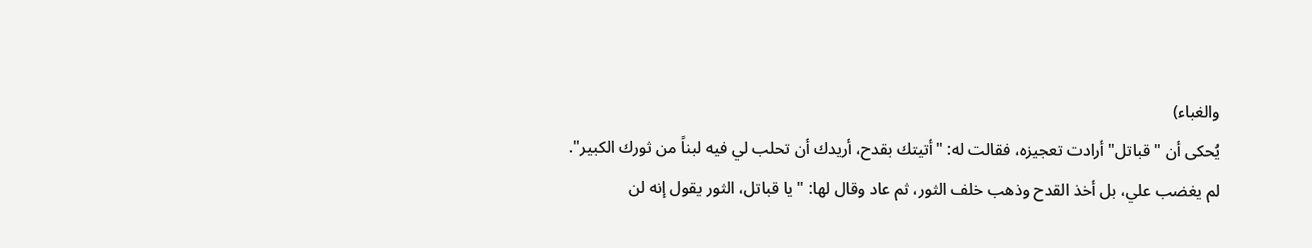والغباء)
يُحكى أن "قباتل" أرادت تعجيزه، فقالت له: "أتيتك بقدح، أريدك أن تحلب لي فيه لبناً من ثورك الكبير".
لم يغضب علي، بل أخذ القدح وذهب خلف الثور، ثم عاد وقال لها: "يا قباتل، الثور يقول إنه لن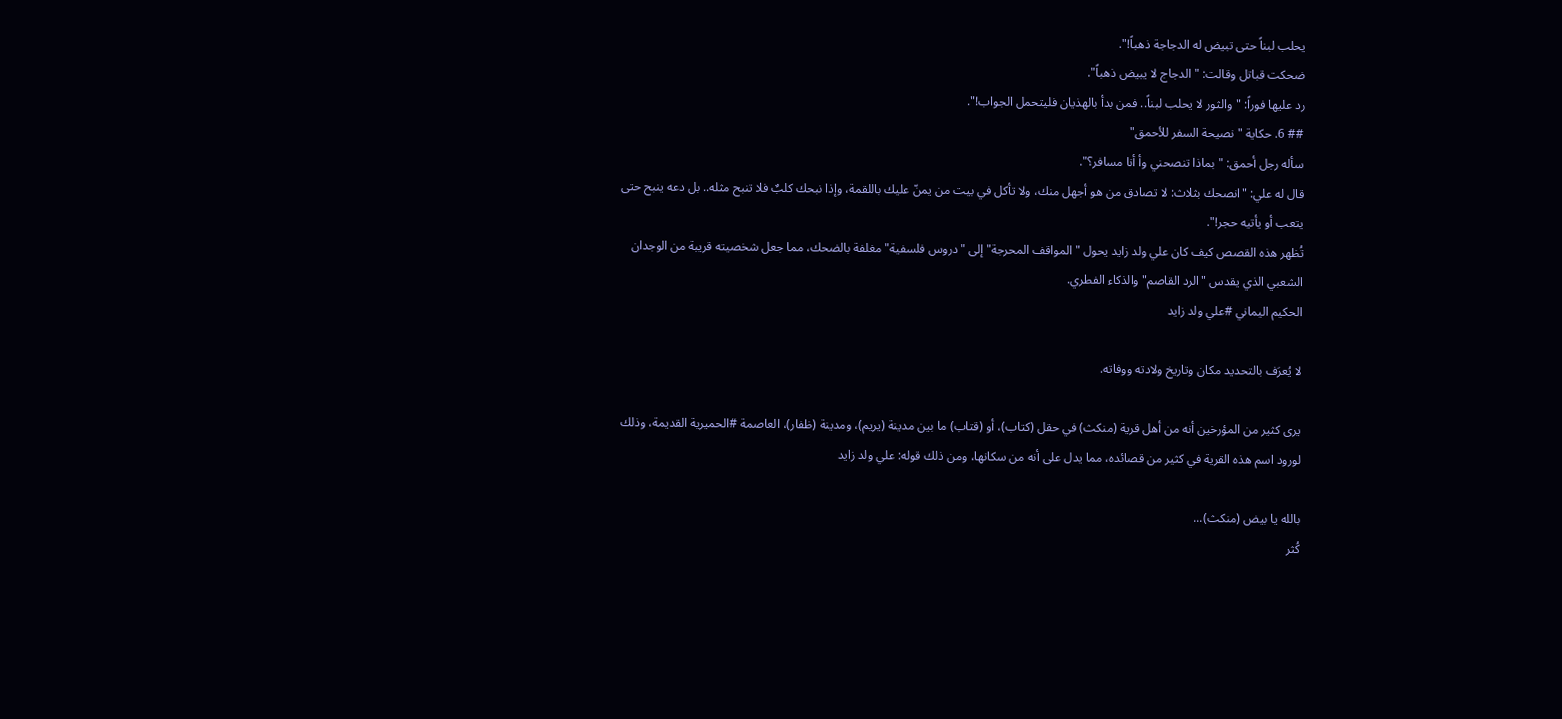يحلب لبناً حتى تبيض له الدجاجة ذهباً!".
ضحكت قباتل وقالت: "الدجاج لا يبيض ذهباً".
رد عليها فوراً: "والثور لا يحلب لبناً.. فمن بدأ بالهذيان فليتحمل الجواب!".
## 6. حكاية "نصيحة السفر للأحمق"
سأله رجل أحمق: "بماذا تنصحني وأ أنا مسافر؟".
قال له علي: "انصحك بثلاث: لا تصادق من هو أجهل منك، ولا تأكل في بيت من يمنّ عليك باللقمة، وإذا نبحك كلبٌ فلا تنبح مثله.. بل دعه ينبح حتى يتعب أو يأتيه حجر!".
تُظهر هذه القصص كيف كان علي ولد زايد يحول "المواقف المحرجة" إلى "دروس فلسفية" مغلفة بالضحك، مما جعل شخصيته قريبة من الوجدان الشعبي الذي يقدس "الرد القاصم" والذكاء الفطري.
الحكيم اليماني #علي ولد زايد

لا يُعرَف بالتحديد مكان وتاريخ ولادته ووفاته.

يرى كثير من المؤرخين أنه من أهل قرية (منكث) في حقل (كتاب)، أو (قتاب) ما بين مدينة (يريم)، ومدينة (ظفار)، العاصمة #الحميرية القديمة، وذلك لورود اسم هذه القرية في كثير من قصائده، مما يدل على أنه من سكانها، ومن ذلك قوله: علي ولد زايد

بالله يا بيض (منكث)...
كُثر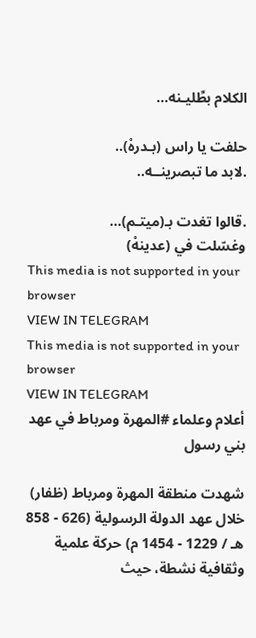الكلام بطِّليـنه...

حلفت يا راس (بـدرهْ)..
.لابد ما تبصرينــه..

.قالوا تغدت بـ(ميتـم)...
وغسّلت في (عدينهْ)
This media is not supported in your browser
VIEW IN TELEGRAM
This media is not supported in your browser
VIEW IN TELEGRAM
أعلام وعلماء #المهرة ومرباط في عهد بني رسول

شهدت منطقة المهرة ومرباط (ظفار) خلال عهد الدولة الرسولية (626 - 858 هـ / 1229 - 1454 م) حركة علمية وثقافية نشطة، حيث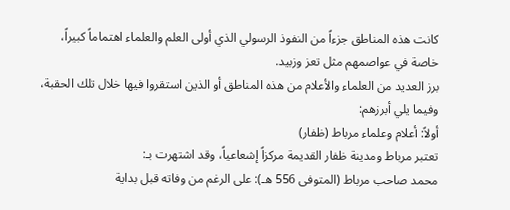كانت هذه المناطق جزءاً من النفوذ الرسولي الذي أولى العلم والعلماء اهتماماً كبيراً، خاصة في عواصمهم مثل تعز وزبيد.
برز العديد من العلماء والأعلام من هذه المناطق أو الذين استقروا فيها خلال تلك الحقبة، وفيما يلي أبرزهم:
أولاً: أعلام وعلماء مرباط (ظفار)
تعتبر مرباط ومدينة ظفار القديمة مركزاً إشعاعياً، وقد اشتهرت بـ:
محمد صاحب مرباط (المتوفى 556 هـ): على الرغم من وفاته قبل بداية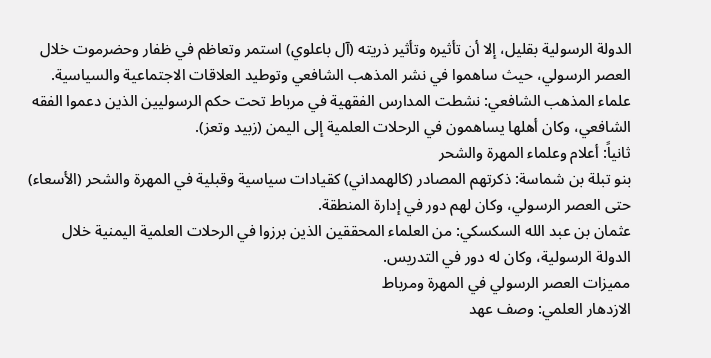الدولة الرسولية بقليل، إلا أن تأثيره وتأثير ذريته (آل باعلوي) استمر وتعاظم في ظفار وحضرموت خلال العصر الرسولي، حيث ساهموا في نشر المذهب الشافعي وتوطيد العلاقات الاجتماعية والسياسية.
علماء المذهب الشافعي: نشطت المدارس الفقهية في مرباط تحت حكم الرسوليين الذين دعموا الفقه الشافعي، وكان أهلها يساهمون في الرحلات العلمية إلى اليمن (زبيد وتعز).
ثانياً: أعلام وعلماء المهرة والشحر
بنو تبلة بن شماسة: ذكرتهم المصادر (كالهمداني) كقيادات سياسية وقبلية في المهرة والشحر (الأسعاء) حتى العصر الرسولي، وكان لهم دور في إدارة المنطقة.
عثمان بن عبد الله السكسكي: من العلماء المحققين الذين برزوا في الرحلات العلمية اليمنية خلال الدولة الرسولية، وكان له دور في التدريس.
مميزات العصر الرسولي في المهرة ومرباط
الازدهار العلمي: وصف عهد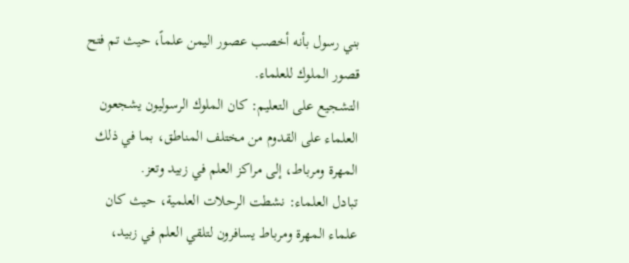بني رسول بأنه أخصب عصور اليمن علماً، حيث تم فتح قصور الملوك للعلماء.
التشجيع على التعليم: كان الملوك الرسوليون يشجعون العلماء على القدوم من مختلف المناطق، بما في ذلك المهرة ومرباط، إلى مراكز العلم في زبيد وتعز.
تبادل العلماء: نشطت الرحلات العلمية، حيث كان علماء المهرة ومرباط يسافرون لتلقي العلم في زبيد،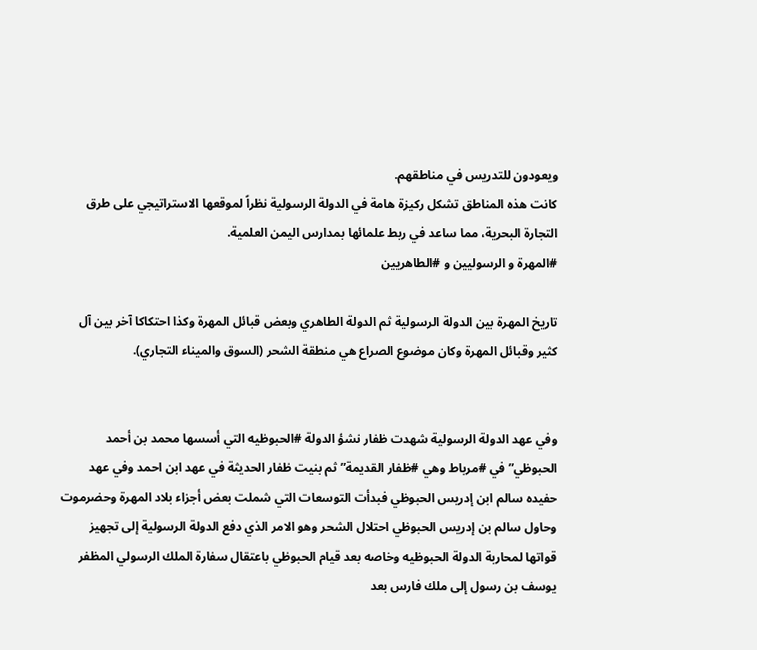ويعودون للتدريس في مناطقهم.
كانت هذه المناطق تشكل ركيزة هامة في الدولة الرسولية نظراً لموقعها الاستراتيجي على طرق التجارة البحرية، مما ساعد في ربط علمائها بمدارس اليمن العلمية.
#المهرة و الرسوليين و #الطاهريين

تاريخ المهرة بين الدولة الرسولية ثم الدولة الطاهري وبعض قبائل المهرة وكذا احتكاكا آخر بين آل كثير وقبائل المهرة وكان موضوع الصراع هي منطقة الشحر (السوق والميناء التجاري).


وفي عهد الدولة الرسولية شهدت ظفار نشؤ الدولة #الحبوظيه التي أسسها محمد بن أحمد الحبوظي” في #مرباط وهي #ظفار القديمة” ثم بنيت ظفار الحديثة في عهد ابن احمد وفي عهد حفيده سالم ابن إدريس الحبوظي فبدأت التوسعات التي شملت بعض أجزاء بلاد المهرة وحضرموت وحاول سالم بن إدريس الحبوظي احتلال الشحر وهو الامر الذي دفع الدولة الرسولية إلى تجهيز قواتها لمحاربة الدولة الحبوظيه وخاصه بعد قيام الحبوظي باعتقال سفارة الملك الرسولي المظفر يوسف بن رسول إلى ملك فارس بعد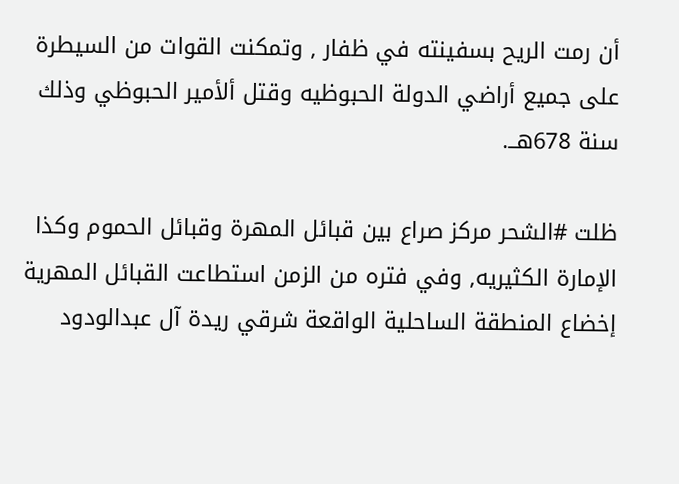أن رمت الريح بسفينته في ظفار , وتمكنت القوات من السيطرة على جميع أراضي الدولة الحبوظيه وقتل ألأمير الحبوظي وذلك سنة 678هــ.

ظلت #الشحر مركز صراع بين قبائل المهرة وقبائل الحموم وكذا الإمارة الكثيريه, وفي فتره من الزمن استطاعت القبائل المهرية إخضاع المنطقة الساحلية الواقعة شرقي ريدة آل عبدالودود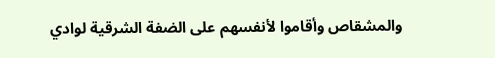والمشقاص وأقاموا لأنفسهم على الضفة الشرقية لوادي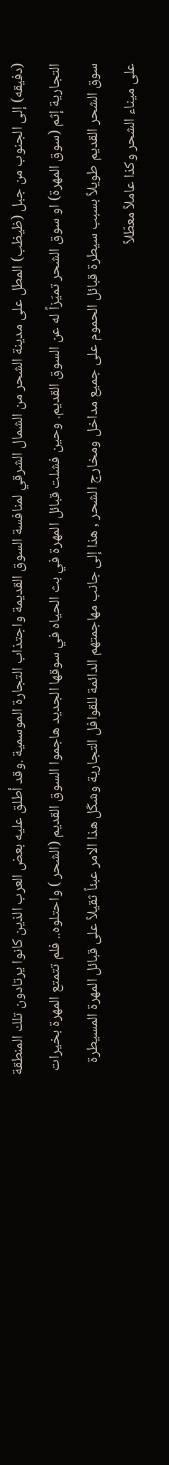(دفيقه) إلى الجنوب من جبل (ظيظب) المطل على مدينة الشحر من الشمال الشرقي لمنافسة السوق القديمة واجتذاب التجارة الموسمية .وقد أطلق عليه بعض العرب الذين كانوا يرتادون تلك المنطقة التجارية إثم (سوق المهرة) او سوق الشحر تميّزاً له عن السوق القديم. وحين فشلت قبائل المهرة في بث الحياه في سوقها الجديد هاجموا السوق القديم (الشحر ) واحتلوه.. فلم تتمتع المهرة بخيرات سوق الشحر القديم طويلاً بسبب سيطرة قبائل الحموم على جميع مداخل ومخارج الشحر , هذا إلى جانب مهاجمتهم الدائمة للقوافل التجارية وشكّل هذا الامر عبئاً ثقيلاً على قبائل المهرة المسيطرة على ميناء الشحر وكذا عاملاً معطّلاً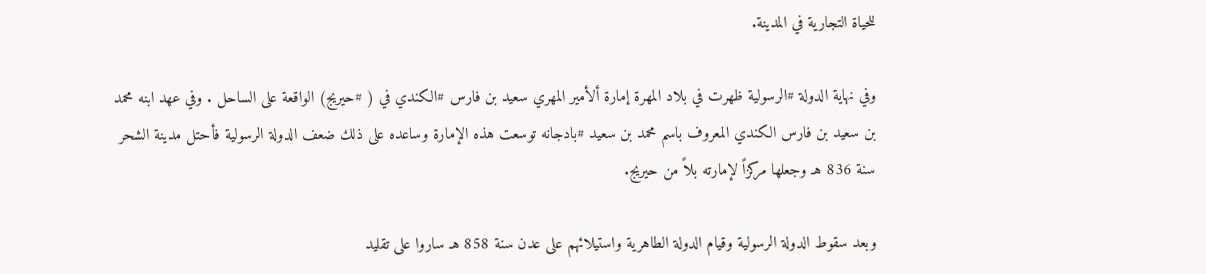للحياة التجارية في المدينة.

وفي نهاية الدولة #الرسولية ظهرت في بلاد المهرة إمارة ألأمير المهري سعيد بن فارس #الكندي في ( #حيريج) الواقعة على الساحل . وفي عهد ابنه محمد بن سعيد بن فارس الكندي المعروف باسم محمد بن سعيد #بادجانه توسعت هذه الإمارة وساعده على ذلك ضعف الدولة الرسولية فأحتل مدينة الشحر سنة 836 هـ وجعلها مركزاً لإمارته بلاً من حيريج.

وبعد سقوط الدولة الرسولية وقيام الدولة الطاهرية واستيلائهم على عدن سنة 858 هـ ساروا على تقليد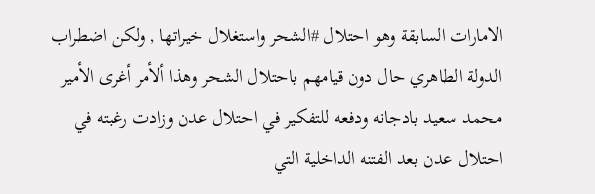الامارات السابقة وهو احتلال #الشحر واستغلال خيراتها , ولكن اضطراب الدولة الطاهري حال دون قيامهم باحتلال الشحر وهذا ألأمر أغرى الأمير محمد سعيد بادجانه ودفعه للتفكير في احتلال عدن وزادت رغبته في احتلال عدن بعد الفتنه الداخلية التي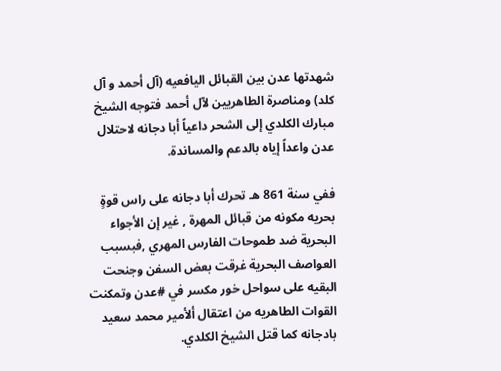شهدتها عدن بين القبائل اليافعيه (آل أحمد و آل كلد) ومناصرة الطاهريين لآل أحمد فتوجه الشيخ مبارك الكلدي إلى الشحر داعياً أبا دجانه لاحتلال عدن واعداً إياه بالدعم والمساندة.

ففي سنة 861 هـ تحرك أبا دجانه على راس قوةٍ بحريه مكونه من قبائل المهرة , غير إن الأجواء البحرية ضد طموحات الفارس المهري ,فبسبب العواصف البحرية غرقت بعض السفن وجنحت البقيه على سواحل خور مكسر في #عدن وتمكنت القوات الطاهريه من اعتقال ألأمير محمد سعيد بادجانه كما قتل الشيخ الكلدي.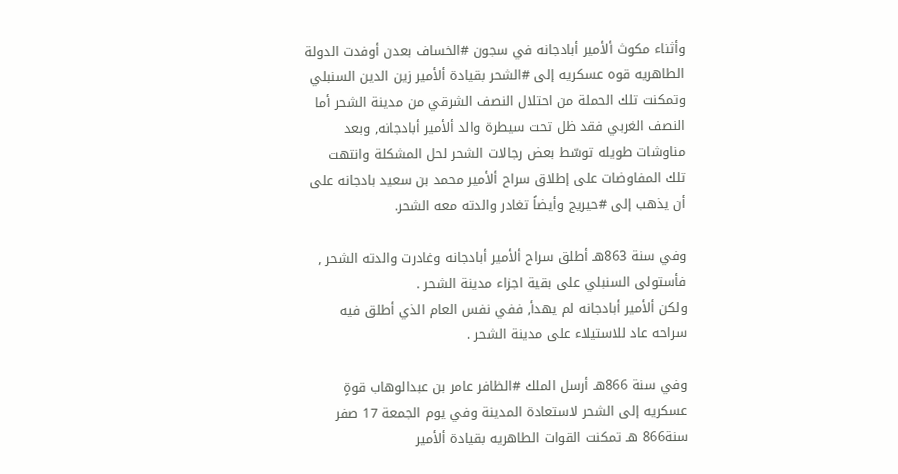وأثناء مكوث ألأمير أبادجانه في سجون #الخساف بعدن أوفدت الدولة الطاهريه قوه عسكريه إلى #الشحر بقيادة ألأمير زين الدين السنبلي وتمكنت تلك الحملة من احتلال النصف الشرقي من مدينة الشحر أما النصف الغربي فقد ظل تحت سيطرة والد ألأمير أبادجانه, وبعد مناوشات طويله توسّط بعض رجالات الشحر لحل المشكلة وانتهت تلك المفاوضات على إطلاق سراح ألأمير محمد بن سعيد بادجانه على أن يذهب إلى #حيريج وأيضاً تغادر والدته معه الشحر.

وفي سنة 863هـ أطلق سراح ألأمير أبادجانه وغادرت والدته الشحر , فأستولى السنبلي على بقية اجزاء مدينة الشحر .
ولكن ألأمير أبادجانه لم يهدأ, ففي نفس العام الذي أطلق فيه سراحه عاد للاستيلاء على مدينة الشحر .

وفي سنة 866هـ أرسل الملك #الظافر عامر بن عبدالوهاب قوةٍ عسكريه إلى الشحر لاستعادة المدينة وفي يوم الجمعة 17 صفر سنة866 هـ تمكنت القوات الطاهريه بقيادة ألأمير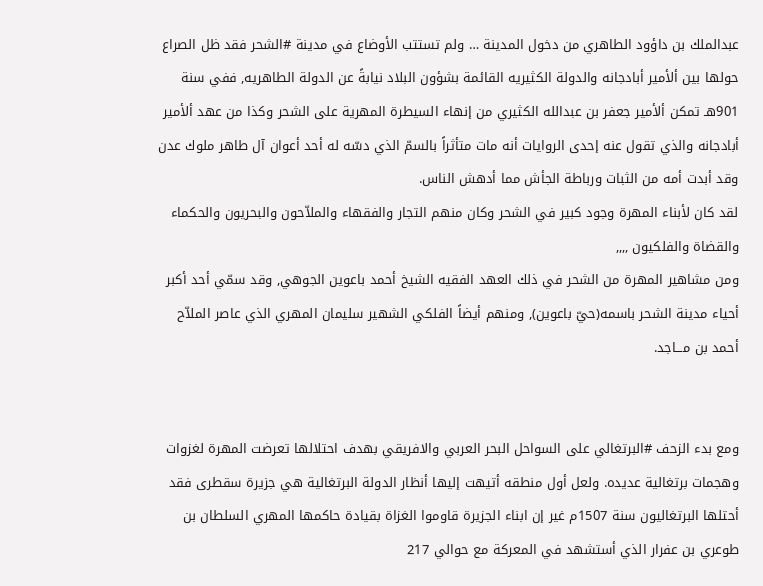عبدالملك بن داؤود الطاهري من دخول المدينة … ولم تستتب الأوضاع في مدينة #الشحر فقد ظل الصراع حولها بين ألأمير أبادجانه والدولة الكثيريه القائمة بشؤون البلاد نيابةً عن الدولة الطاهريه, ففي سنة 901هـ تمكن ألأمير جعفر بن عبدالله الكثيري من إنهاء السيطرة المهرية على الشحر وكذا من عهد ألأمير أبادجانه والذي تقول عنه إحدى الروايات أنه مات متأثراً بالسمّ الذي دسّه له أحد أعوان آل طاهر ملوك عدن وقد أبدت أمه من الثبات ورباطة الجأش مما أدهش الناس.
لقد كان لأبناء المهرة وجود كبير في الشحر وكان منهم التجار والفقهاء والملاّحون والبحريون والحكماء والقضاة والفلكيون ,,,,
ومن مشاهير المهرة من الشحر في ذلك العهد الفقيه الشيخ أحمد باعوين الجوهي, وقد سمّي أحد أكبر أحياء مدينة الشحر باسمه(حيّ باعوين), ومنهم أيضاً الفلكي الشهير سليمان المهري الذي عاصر الملاّح أحمد بن مـــاجد.


ومع بدء الزحف #البرتغالي على السواحل البحر العربي والافريقي بهدف احتلالها تعرضت المهرة لغزوات وهجمات برتغالية عديده. ولعل أول منطقه أتيهت إليها أنظار الدولة البرتغالية هي جزيرة سقطرى فقد أحتلها البرتغاليون سنة 1507م غير إن ابناء الجزيرة قاوموا الغزاة بقيادة حاكمها المهري السلطان بن طوعري بن عفرار الذي أستشهد في المعركة مع حوالي 217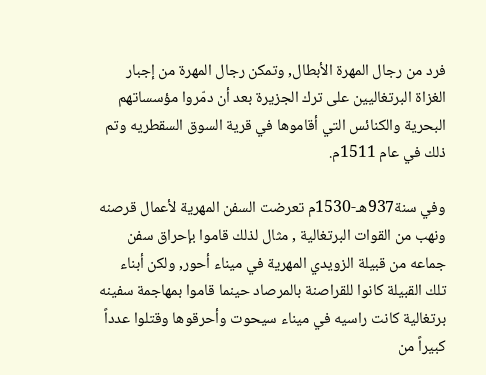فرد من رجال المهرة الأبطال, وتمكن رجال المهرة من إجبار الغزاة البرتغاليين على ترك الجزيرة بعد أن دمّروا مؤسساتهم البحرية والكنائس التي أقاموها في قرية السوق السقطريه وتم ذلك في عام 1511م.

وفي سنة937هـ-1530م تعرضت السفن المهرية لأعمال قرصنه ونهب من القوات البرتغالية , مثال لذلك قاموا بإحراق سفن جماعه من قبيلة الزويدي المهرية في ميناء أحور, ولكن أبناء تلك القبيلة كانوا للقراصنة بالمرصاد حينما قاموا بمهاجمة سفينه برتغالية كانت راسيه في ميناء سيحوت وأحرقوها وقتلوا عدداً كبيراً من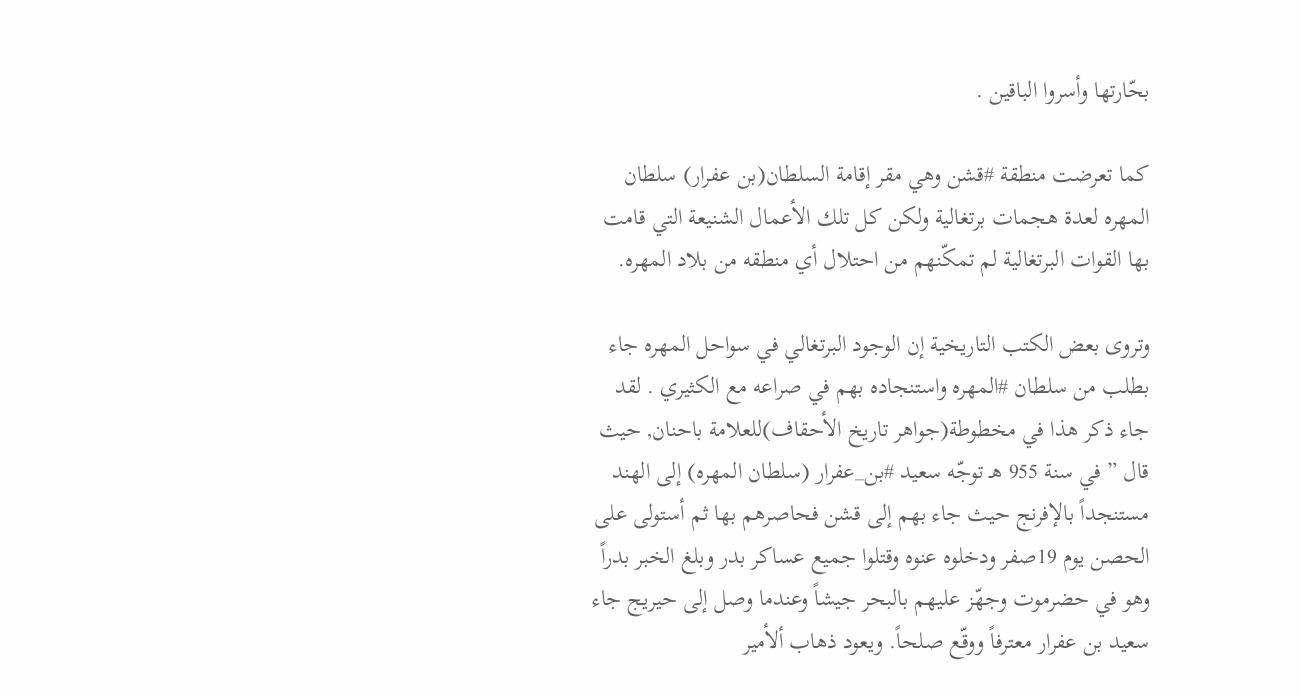بحّارتها وأسروا الباقين .

كما تعرضت منطقة #قشن وهي مقر إقامة السلطان(بن عفرار) سلطان المهره لعدة هجمات برتغالية ولكن كل تلك الأعمال الشنيعة التي قامت بها القوات البرتغالية لم تمكّنهم من احتلال أي منطقه من بلاد المهره.

وتروى بعض الكتب التاريخية إن الوجود البرتغالي في سواحل المهره جاء بطلب من سلطان #المهره واستنجاده بهم في صراعه مع الكثيري . لقد جاء ذكر هذا في مخطوطة(جواهر تاريخ الأحقاف)للعلامة باحنان, حيث قال ” في سنة 955 هـ توجّه سعيد #بن_عفرار (سلطان المهره) إلى الهند مستنجداً بالإفرنج حيث جاء بهم إلى قشن فحاصرهم بها ثم أستولى على الحصن يوم 19صفر ودخلوه عنوه وقتلوا جميع عساكر بدر وبلغ الخبر بدراً وهو في حضرموت وجهّز عليهم بالبحر جيشاً وعندما وصل إلى حيريج جاء سعيد بن عفرار معترفاً ووقّع صلحاً. ويعود ذهاب ألأمير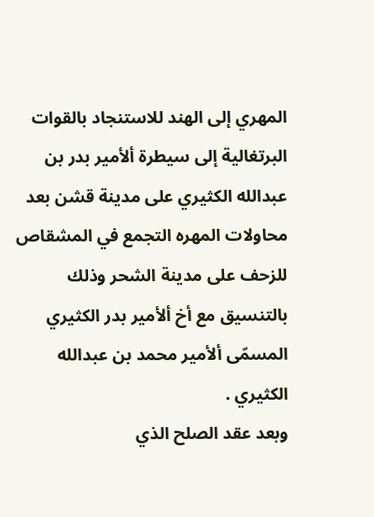المهري إلى الهند للاستنجاد بالقوات البرتغالية إلى سيطرة ألأمير بدر بن عبدالله الكثيري على مدينة قشن بعد محاولات المهره التجمع في المشقاص للزحف على مدينة الشحر وذلك بالتنسيق مع أخ ألأمير بدر الكثيري المسمّى ألأمير محمد بن عبدالله الكثيري .
وبعد عقد الصلح الذي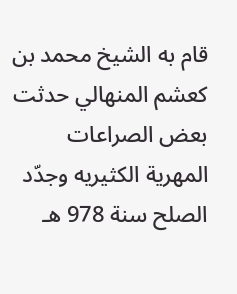قام به الشيخ محمد بن كعشم المنهالي حدثت بعض الصراعات المهرية الكثيريه وجدّد الصلح سنة 978 هـ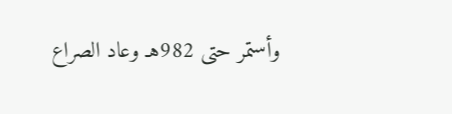وأستمر حتى 982هـ وعاد الصراع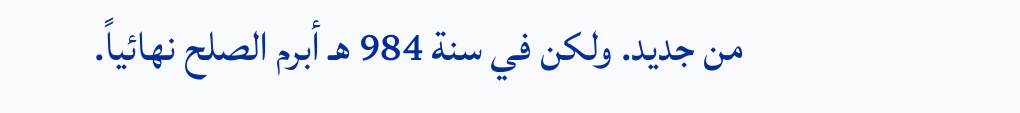من جديد. ولكن في سنة 984 هـ أبرم الصلح نهائياً.